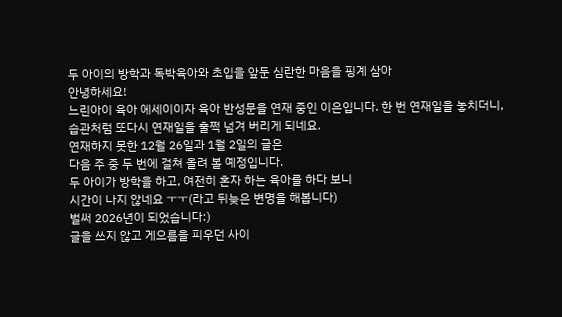두 아이의 방학과 독박육아와 초입을 앞둔 심란한 마음을 핑계 삼아
안녕하세요!
느린아이 육아 에세이이자 육아 반성문을 연재 중인 이은입니다. 한 번 연재일을 놓치더니, 습관처럼 또다시 연재일을 훌쩍 넘겨 버리게 되네요.
연재하지 못한 12월 26일과 1월 2일의 글은
다음 주 중 두 번에 걸쳐 올려 볼 예정입니다.
두 아이가 방학을 하고, 여전히 혼자 하는 육아를 하다 보니
시간이 나지 않네요 ㅜㅜ(라고 뒤늦은 변명을 해봅니다)
벌써 2026년이 되었습니다:)
글을 쓰지 않고 게으름을 피우던 사이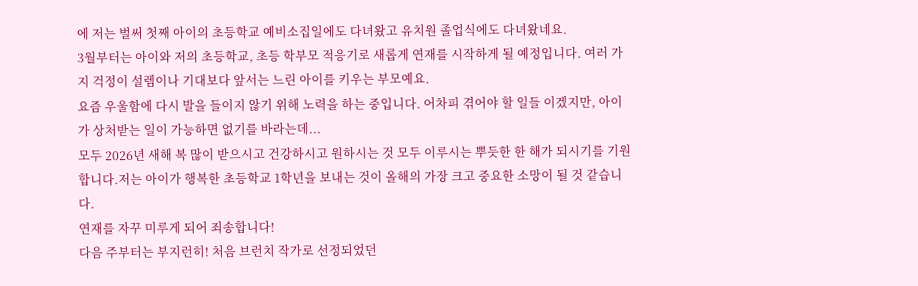에 저는 벌써 첫째 아이의 초등학교 예비소집일에도 다녀왔고 유치원 졸업식에도 다녀왔네요.
3월부터는 아이와 저의 초등학교, 초등 학부모 적응기로 새롭게 연재를 시작하게 될 예정입니다. 여러 가지 걱정이 설렘이나 기대보다 앞서는 느린 아이를 키우는 부모예요.
요즘 우울함에 다시 발을 들이지 않기 위해 노력을 하는 중입니다. 어차피 겪어야 할 일들 이겠지만, 아이가 상처받는 일이 가능하면 없기를 바라는데...
모두 2026년 새해 복 많이 받으시고 건강하시고 원하시는 것 모두 이루시는 뿌듯한 한 해가 되시기를 기원합니다.저는 아이가 행복한 초등학교 1학년을 보내는 것이 올해의 가장 크고 중요한 소망이 될 것 같습니다.
연재를 자꾸 미루게 되어 죄송합니다!
다음 주부터는 부지런히! 처음 브런치 작가로 선정되었던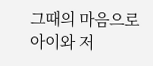그때의 마음으로 아이와 저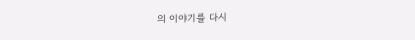의 이야기를 다시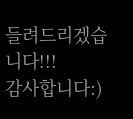들려드리겠습니다!!!
감사합니다:)